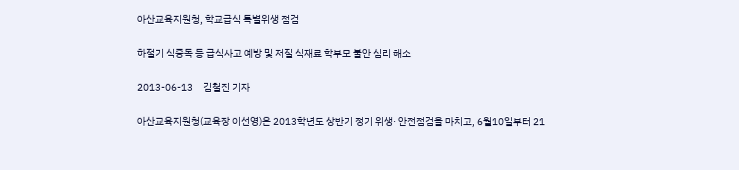아산교육지원청, 학교급식 특별위생 점검

하절기 식중독 등 급식사고 예방 및 저질 식재료 학부모 불안 심리 해소

2013-06-13     김철진 기자

아산교육지원청(교육장 이선영)은 2013학년도 상반기 정기 위생· 안전점검을 마치고, 6월10일부터 21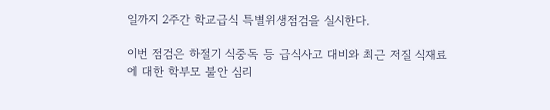일까지 2주간 학교급식 특별위생점검을 실시한다.

이번 점검은 하절기 식중독 등 급식사고 대비와 최근 저질 식재료에 대한 학부모 불안 심리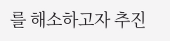를 해소하고자 추진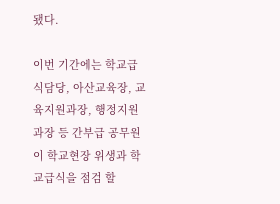됐다.

이번 기간에는 학교급식담당, 아산교육장, 교육지원과장, 행정지원과장 등 간부급 공무원이 학교현장 위생과 학교급식을 점검 할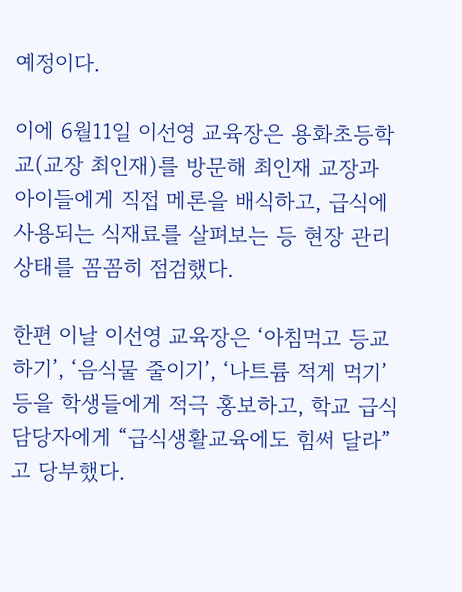예정이다.

이에 6월11일 이선영 교육장은 용화초등학교(교장 최인재)를 방문해 최인재 교장과 아이들에게 직접 메론을 배식하고, 급식에 사용되는 식재료를 살펴보는 등 현장 관리 상태를 꼼꼼히 점검했다.

한편 이날 이선영 교육장은 ‘아침먹고 등교하기’, ‘음식물 줄이기’, ‘나트륨 적게 먹기’ 등을 학생들에게 적극 홍보하고, 학교 급식담당자에게 “급식생활교육에도 힘써 달라”고 당부했다.